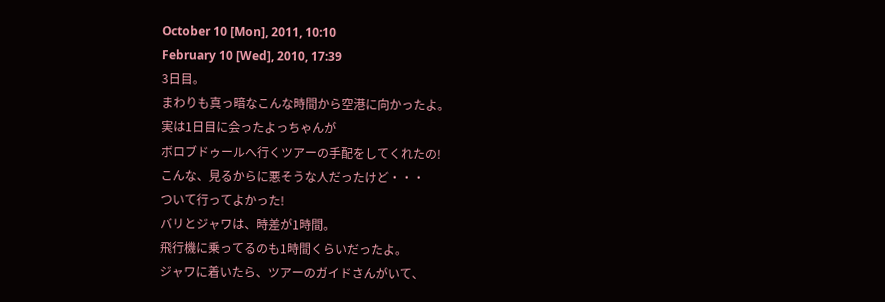October 10 [Mon], 2011, 10:10
February 10 [Wed], 2010, 17:39
3日目。
まわりも真っ暗なこんな時間から空港に向かったよ。
実は1日目に会ったよっちゃんが
ボロブドゥールへ行くツアーの手配をしてくれたの!
こんな、見るからに悪そうな人だったけど・・・
ついて行ってよかった!
バリとジャワは、時差が1時間。
飛行機に乗ってるのも1時間くらいだったよ。
ジャワに着いたら、ツアーのガイドさんがいて、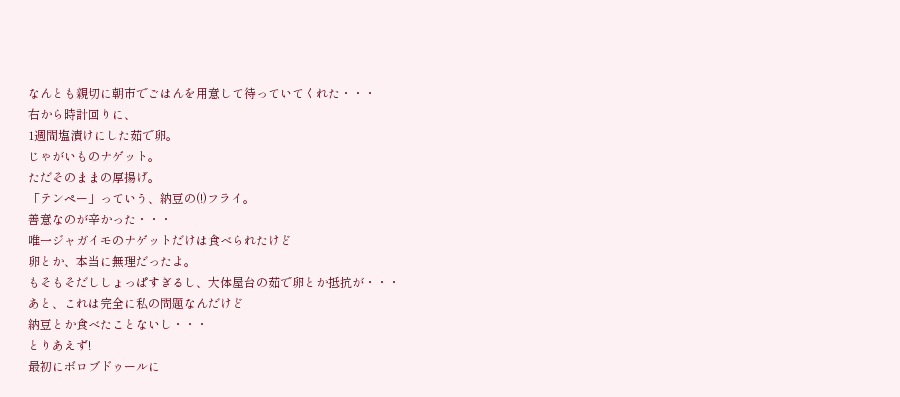なんとも親切に朝市でごはんを用意して待っていてくれた・・・
右から時計回りに、
1週間塩漬けにした茹で卵。
じゃがいものナゲット。
ただそのままの厚揚げ。
「テンペー」っていう、納豆の(!)フライ。
善意なのが辛かった・・・
唯一ジャガイモのナゲットだけは食べられたけど
卵とか、本当に無理だったよ。
もそもそだししょっぱすぎるし、大体屋台の茹で卵とか抵抗が・・・
あと、これは完全に私の問題なんだけど
納豆とか食べたことないし・・・
とりあえず!
最初にボロブドゥールに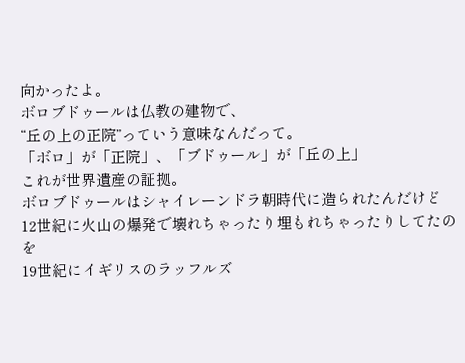向かったよ。
ボロブドゥールは仏教の建物で、
“丘の上の正院”っていう意味なんだって。
「ボロ」が「正院」、「ブドゥール」が「丘の上」
これが世界遺産の証拠。
ボロブドゥールはシャイレーンドラ朝時代に造られたんだけど
12世紀に火山の爆発で壊れちゃったり埋もれちゃったりしてたのを
19世紀にイギリスのラッフルズ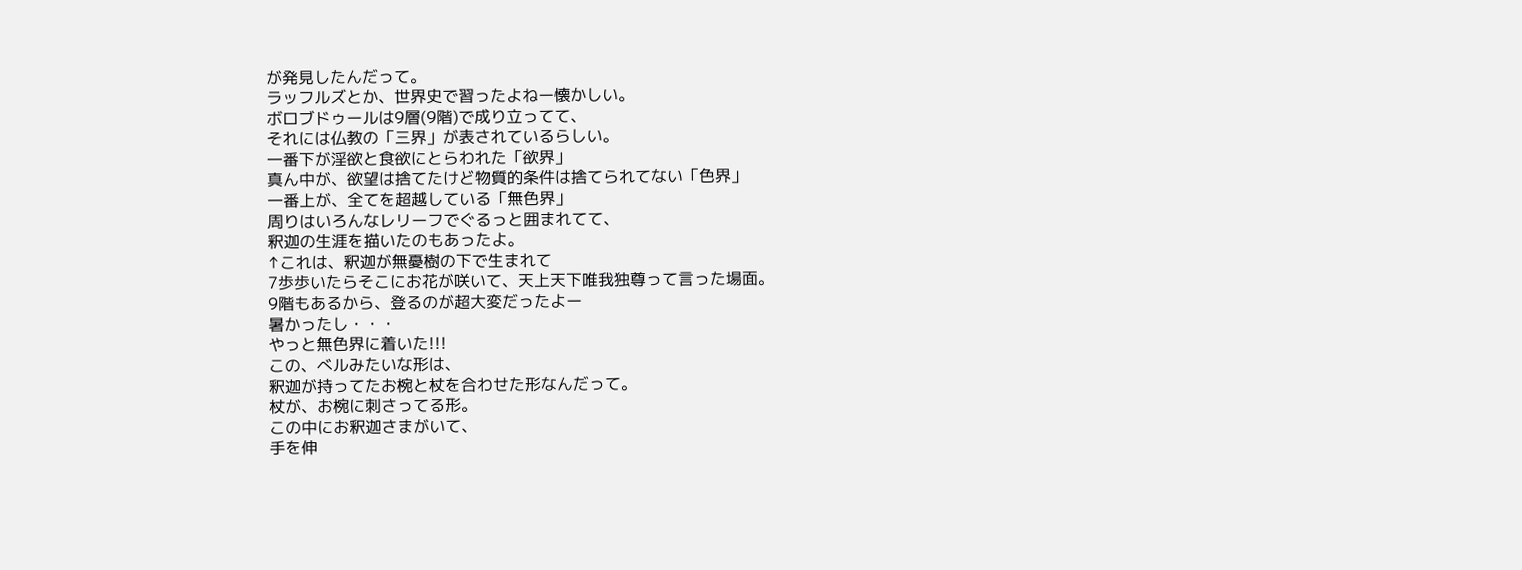が発見したんだって。
ラッフルズとか、世界史で習ったよねー懐かしい。
ボロブドゥールは9層(9階)で成り立ってて、
それには仏教の「三界」が表されているらしい。
一番下が淫欲と食欲にとらわれた「欲界」
真ん中が、欲望は捨てたけど物質的条件は捨てられてない「色界」
一番上が、全てを超越している「無色界」
周りはいろんなレリーフでぐるっと囲まれてて、
釈迦の生涯を描いたのもあったよ。
↑これは、釈迦が無憂樹の下で生まれて
7歩歩いたらそこにお花が咲いて、天上天下唯我独尊って言った場面。
9階もあるから、登るのが超大変だったよー
暑かったし・・・
やっと無色界に着いた!!!
この、べルみたいな形は、
釈迦が持ってたお椀と杖を合わせた形なんだって。
杖が、お椀に刺さってる形。
この中にお釈迦さまがいて、
手を伸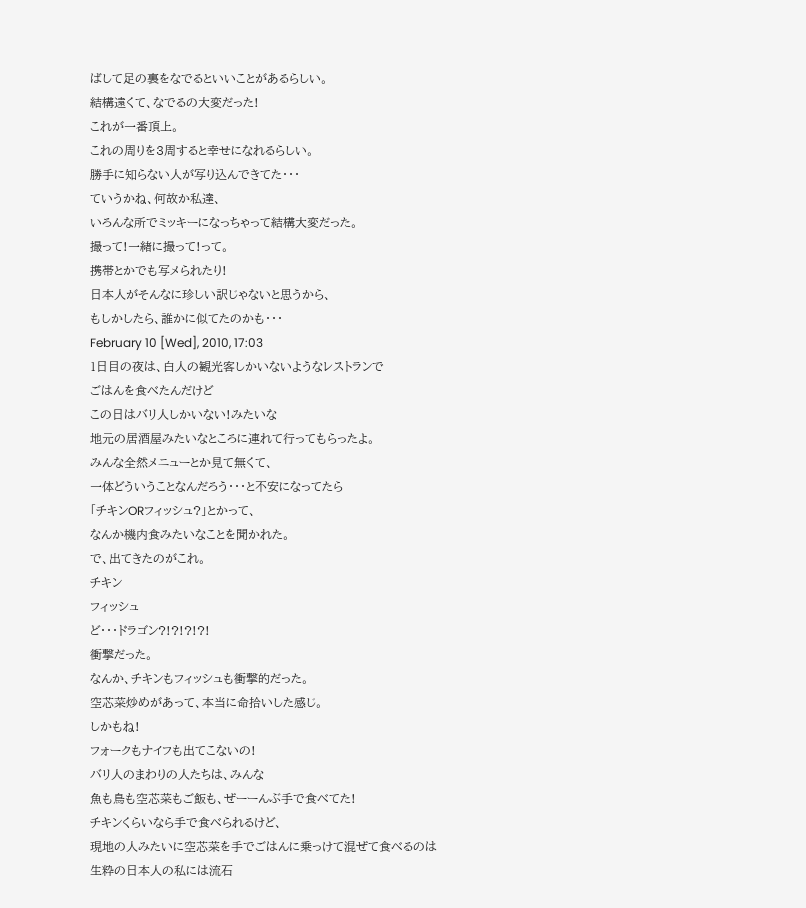ばして足の裏をなでるといいことがあるらしい。
結構遠くて、なでるの大変だった!
これが一番頂上。
これの周りを3周すると幸せになれるらしい。
勝手に知らない人が写り込んできてた・・・
ていうかね、何故か私達、
いろんな所でミッキーになっちゃって結構大変だった。
撮って!一緒に撮って!って。
携帯とかでも写メられたり!
日本人がそんなに珍しい訳じゃないと思うから、
もしかしたら、誰かに似てたのかも・・・
February 10 [Wed], 2010, 17:03
1日目の夜は、白人の観光客しかいないようなレストランで
ごはんを食べたんだけど
この日はバリ人しかいない!みたいな
地元の居酒屋みたいなところに連れて行ってもらったよ。
みんな全然メニューとか見て無くて、
一体どういうことなんだろう・・・と不安になってたら
「チキンORフィッシュ?」とかって、
なんか機内食みたいなことを聞かれた。
で、出てきたのがこれ。
チキン
フィッシュ
ど・・・ドラゴン?!?!?!?!
衝撃だった。
なんか、チキンもフィッシュも衝撃的だった。
空芯菜炒めがあって、本当に命拾いした感じ。
しかもね!
フォークもナイフも出てこないの!
バリ人のまわりの人たちは、みんな
魚も鳥も空芯菜もご飯も、ぜーーんぶ手で食べてた!
チキンくらいなら手で食べられるけど、
現地の人みたいに空芯菜を手でごはんに乗っけて混ぜて食べるのは
生粋の日本人の私には流石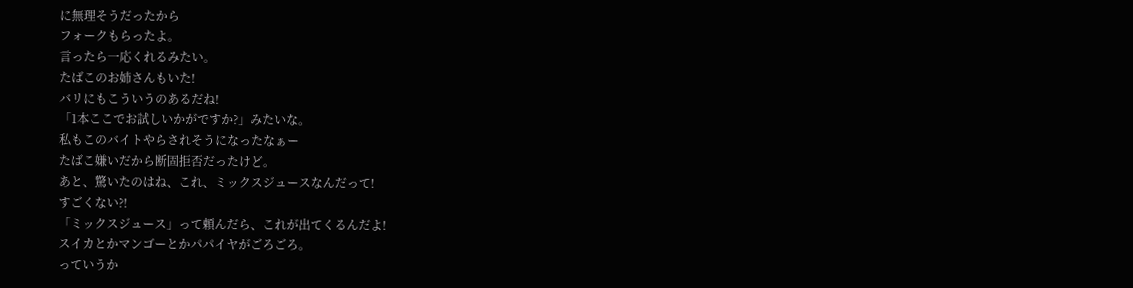に無理そうだったから
フォークもらったよ。
言ったら一応くれるみたい。
たばこのお姉さんもいた!
バリにもこういうのあるだね!
「1本ここでお試しいかがですか?」みたいな。
私もこのバイトやらされそうになったなぁー
たばこ嫌いだから断固拒否だったけど。
あと、驚いたのはね、これ、ミックスジュースなんだって!
すごくない?!
「ミックスジュース」って頼んだら、これが出てくるんだよ!
スイカとかマンゴーとかパパイヤがごろごろ。
っていうか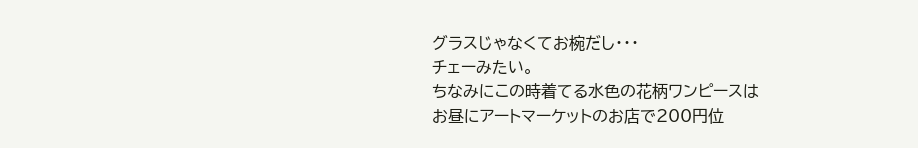グラスじゃなくてお椀だし・・・
チェーみたい。
ちなみにこの時着てる水色の花柄ワンピースは
お昼にアートマーケットのお店で200円位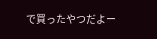で買ったやつだよー